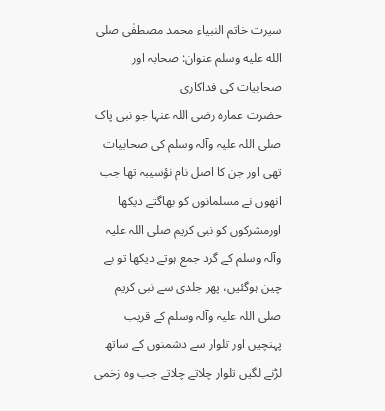سیرت خاتم النبیاء محمد مصطفٰی صلى الله عليه وسلم عنوان: صحابہ اور صحابیات کی فداکاری
حضرت عمارہ رضی اللہ عنہا جو نبی پاک صلی اللہ علیہ وآلہ وسلم کی صحابیات تھی اور جن کا اصل نام نؤسیبہ تھا جب انھوں نے مسلمانوں کو بھاگتے دیکھا اورمشرکوں کو نبی کریم صلی اللہ علیہ وآلہ وسلم کے گرد جمع ہوتے دیکھا تو بے چین ہوگئیں، پھر جلدی سے نبی کریم صلی اللہ علیہ وآلہ وسلم کے قریب پہنچیں اور تلوار سے دشمنوں کے ساتھ لڑنے لگیں تلوار چلاتے چلاتے جب وہ زخمی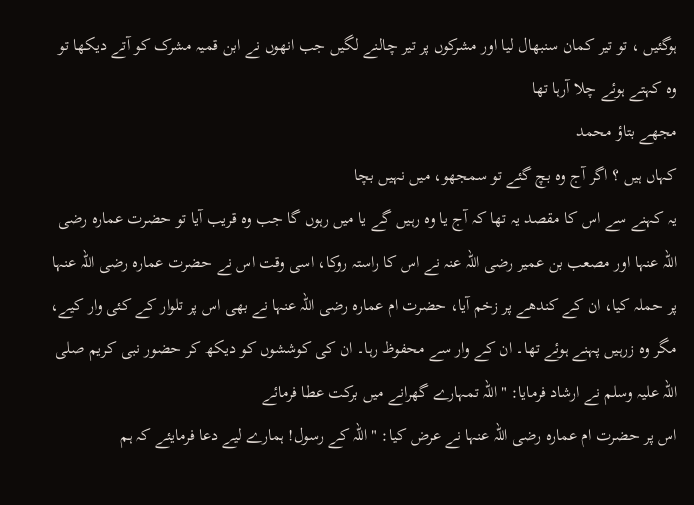ہوگئیں ، تو تیر کمان سنبھال لیا اور مشرکوں پر تیر چالنے لگیں جب انھوں نے ابن قمیہ مشرک کو آتے دیکھا تو وہ کہتے ہوئے چلا آرہا تھا
مجھے بتاؤ محمد
کہاں ہیں ؟ اگر آج وہ بچ گئے تو سمجھو، میں نہیں بچا
یہ کہنے سے اس کا مقصد یہ تھا کہ آج یا وہ رہیں گے یا میں رہوں گا جب وہ قریب آیا تو حضرت عمارہ رضی اللہ عنہا اور مصعب بن عمیر رضی اللہ عنہ نے اس کا راستہ روکا، اسی وقت اس نے حضرت عمارہ رضی اللہ عنہا پر حملہ کیا، ان کے کندھے پر زخم آیا، حضرت ام عمارہ رضی اللہ عنہا نے بھی اس پر تلوار کے کئی وار کیے، مگر وہ زرہیں پہنے ہوئے تھا۔ ان کے وار سے محفوظ رہا۔ ان کی کوششوں کو دیکھ کر حضور نبی کریم صلی اللہ علیہ وسلم نے ارشاد فرمایا: "اللہ تمہارے گھرانے میں برکت عطا فرمائے
اس پر حضرت ام عمارہ رضی اللہ عنہا نے عرض کیا: "اللہ کے رسول! ہمارے لیے دعا فرمایئے کہ ہم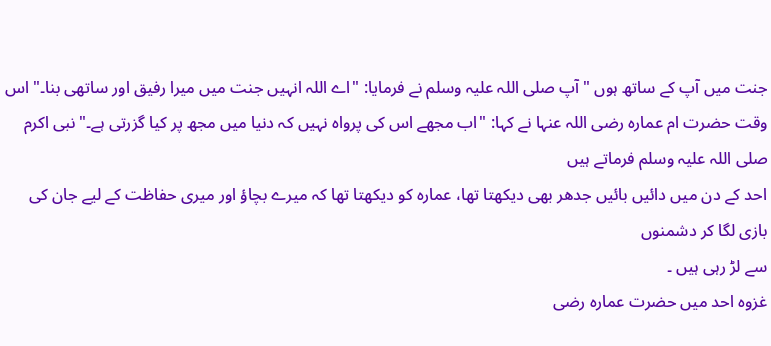جنت میں آپ کے ساتھ ہوں " آپ صلی اللہ علیہ وسلم نے فرمایا: "اے اللہ انہیں جنت میں میرا رفیق اور ساتھی بنا۔" اس وقت حضرت ام عمارہ رضی اللہ عنہا نے کہا: "اب مجھے اس کی پرواہ نہیں کہ دنیا میں مجھ پر کیا گزرتی ہے۔" نبی اکرم صلی اللہ علیہ وسلم فرماتے ہیں
احد کے دن میں دائیں بائیں جدھر بھی دیکھتا تھا، عمارہ کو دیکھتا تھا کہ میرے بچاؤ اور میری حفاظت کے لیے جان کی بازی لگا کر دشمنوں
سے لڑ رہی ہیں ۔
غزوہ احد میں حضرت عمارہ رضی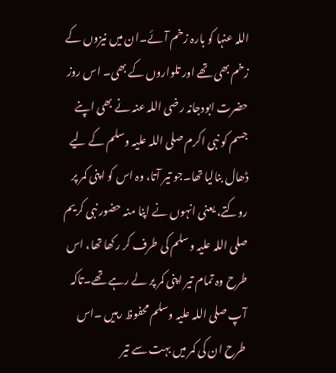اللہ عنہا کو بارہ زخم آئے۔ان میں نیزوں کے زخم بھی تھے اور تلواروں کے بھی۔ اس روز حضرت ابودجانہ رضی اللہ عنہ نے بھی اپنے جسم کو نبی اکرم صلی اللہ علیہ وسلم کے لیے ڈھال بنالیا تھا۔جو تیر آتا، وہ اس کو اپنی کمر پر روکتے، یعنی انہوں نے اپنا منہ حضور نبی کریم صلی اللہ علیہ وسلم کی طرف کر رکھا تھا، اس طرح وہ تمام تیر اپنی کمر پر لے رہے تھے۔تاکہ آپ صلی اللہ علیہ وسلم محفوظ رہیں ۔اس طرح ان کی کمر میں بہت سے تیر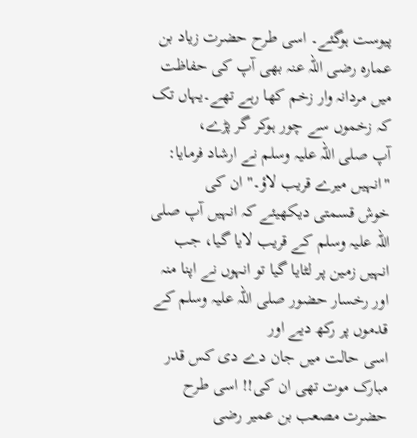پیوست ہوگئے۔ اسی طرح حضرت زیاد بن عمارہ رضی اللہ عنہ بھی آپ کی حفاظت میں مردانہ وار زخم کھا رہے تھے۔یہاں تک کہ زخموں سے چور ہوکر گر پڑے،
آپ صلی اللہ علیہ وسلم نے ارشاد فرمایا: "انہیں میرے قریب لاؤ۔" ان کی
خوش قسمتی دیکھیئے کہ انہیں آپ صلی اللہ علیہ وسلم کے قریب لایا گیا، جب انہیں زمین پر لٹایا گیا تو انہوں نے اپنا منہ اور رخسار حضور صلی اللہ علیہ وسلم کے قدموں پر رکھ دیے اور
اسی حالت میں جان دے دی کس قدر مبارک موت تھی ان کی!! اسی طرح حضرت مصعب بن عمیر رضی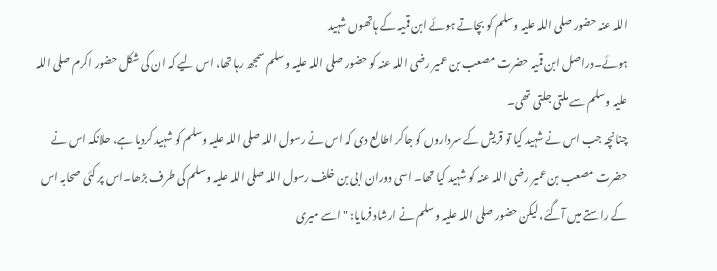اللہ عنہ حضور صلی اللہ علیہ وسلم کو بچاتے ہوئے ابن قمیہ کے ہاتھوں شہید
ہوئے۔دراصل ابن قمیہ حضرت مصعب بن عمیر رضی اللہ عنہ کو حضور صلی اللہ علیہ وسلم سمجھ رہا تھا، اس لیے کہ ان کی شکل حضور اکرم صلی اللہ علیہ وسلم سے ملتی جلتی تھی۔
چنانچہ جب اس نے شہید کیا تو قریش کے سرداروں کو جاکر اطالع دی کہ اس نے رسول اللہ صلی اللہ علیہ وسلم کو شہید کردیا ہے، حلانکہ اس نے حضرت مصعب بن عمیر رضی اللہ عنہ کو شہید کیا تھا۔ اسی دوران ابی بن خلف رسول اللہ صلی اللہ علیہ وسلم کی طرف بڑھا۔اس پر کئی صحابہ اس کے راستے میں آگئے، لیکن حضور صلی اللہ علیہ وسلم نے ارشاد فرمایا: "اسے میری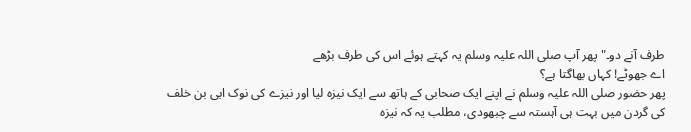طرف آنے دو۔" پھر آپ صلی اللہ علیہ وسلم یہ کہتے ہوئے اس کی طرف بڑھے
اے جھوٹے! کہاں بھاگتا ہے؟
پھر حضور صلی اللہ علیہ وسلم نے اپنے ایک صحابی کے ہاتھ سے ایک نیزہ لیا اور نیزے کی نوک ابی بن خلف کی گردن میں بہت ہی آہستہ سے چبھودی، مطلب یہ کہ نیزہ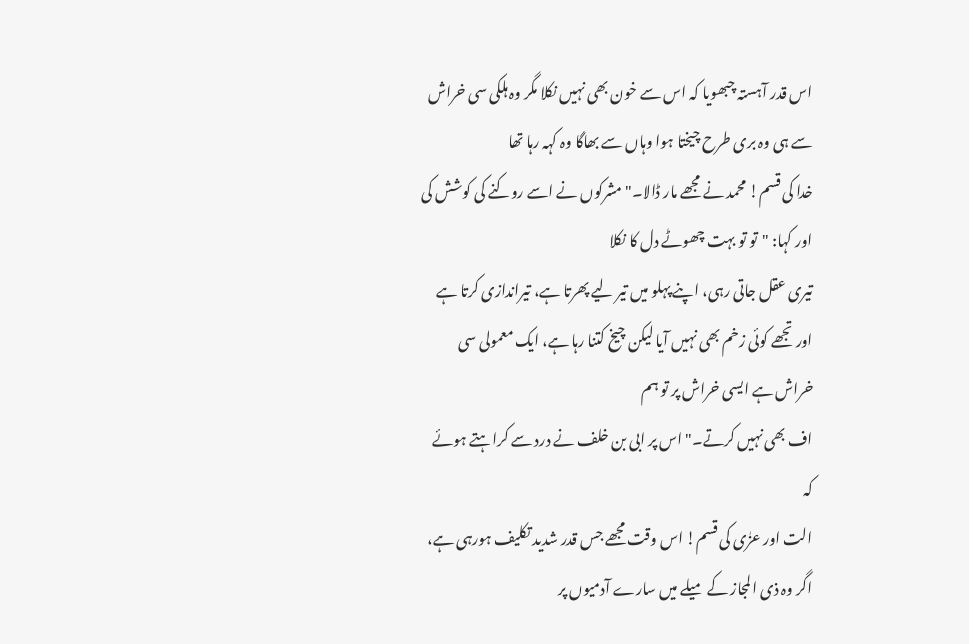اس قدر آہستہ چبھویا کہ اس سے خون بھی نہیں نکلا مگر وہ ہلکی سی خراش سے ہی وہ بری طرح چیختا ہوا وہاں سے بھاگا وہ کہہ رہا تھا
خدا کی قسم! محمد نے مجھے مار ڈالا۔" مشرکوں نے اسے روکنے کی کوشش کی اور کہا: "تو تو بہت چھوٹے دل کا نکلا
تیری عقل جاتی رہی، اپنے پہلو میں تیر لیے پھرتا ہے، تیراندازی کرتا ہے اور تجھے کوئی زخم بھی نہیں آیا لیکن چیخ کتنا رہا ہے، ایک معمولی سی خراش ہے ایسی خراش پر تو ہم
اف بھی نہیں کرتے۔" اس پر ابی بن خلف نے درد سے کراہتے ہوئے کہ
الت اور عزٰی کی قسم! اس وقت مجھے جس قدر شدید تکلیف ہورہی ہے، اگر وہ ذی المجاز کے میلے میں سارے آدمیوں پر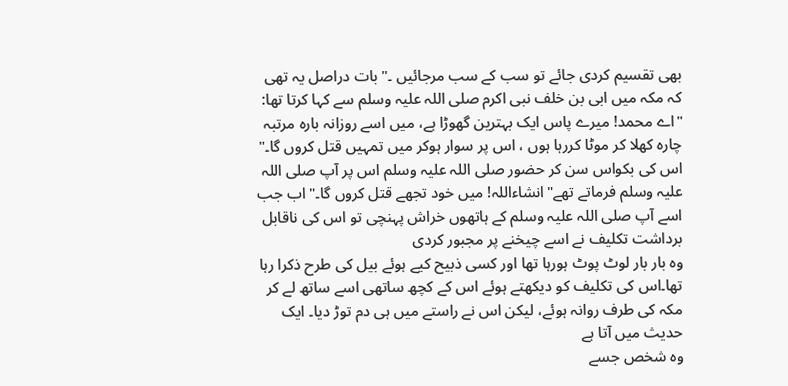بھی تقسیم کردی جائے تو سب کے سب مرجائیں ۔" بات دراصل یہ تھی کہ مکہ میں ابی بن خلف نبی اکرم صلی اللہ علیہ وسلم سے کہا کرتا تھا: "اے محمد! میرے پاس ایک بہترین گھوڑا ہے، میں اسے روزانہ بارہ مرتبہ چارہ کھلا کر موٹا کررہا ہوں ، اس پر سوار ہوکر میں تمہیں قتل کروں گا۔" اس کی بکواس سن کر حضور صلی اللہ علیہ وسلم اس پر آپ صلی اللہ علیہ وسلم فرماتے تھے"انشاءاللہ! میں خود تجھے قتل کروں گا۔" اب جب اسے آپ صلی اللہ علیہ وسلم کے ہاتھوں خراش پہنچی تو اس کی ناقابل برداشت تکلیف نے اسے چیخنے پر مجبور کردی
وہ بار بار لوٹ پوٹ ہورہا تھا اور کسی ذبیح کیے ہوئے بیل کی طرح ذکرا رہا تھا۔اس کی تکلیف کو دیکھتے ہوئے اس کے کچھ ساتھی اسے ساتھ لے کر مکہ کی طرف روانہ ہوئے، لیکن اس نے راستے میں ہی دم توڑ دیا۔ ایک حدیث میں آتا ہے
وہ شخص جسے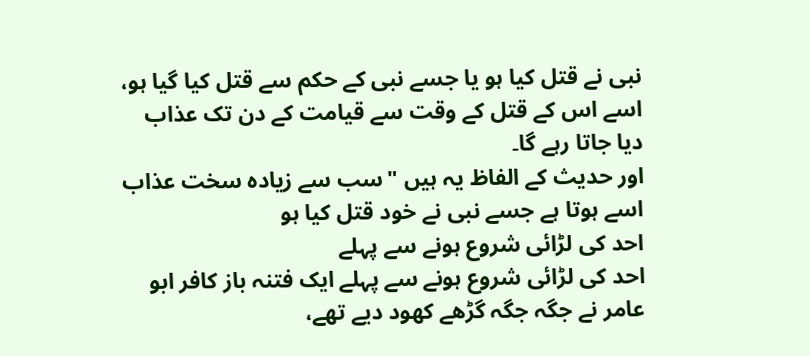نبی نے قتل کیا ہو یا جسے نبی کے حکم سے قتل کیا گیا ہو، اسے اس کے قتل کے وقت سے قیامت کے دن تک عذاب دیا جاتا رہے گا۔
اور حدیث کے الفاظ یہ ہیں "سب سے زیادہ سخت عذاب اسے ہوتا ہے جسے نبی نے خود قتل کیا ہو
احد کی لڑائی شروع ہونے سے پہلے
احد کی لڑائی شروع ہونے سے پہلے ایک فتنہ باز کافر ابو عامر نے جگہ جگہ گڑھے کھود دیے تھے،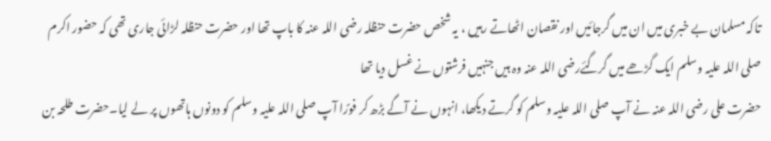تاکہ مسلمان بے خبری میں ان میں گرجائیں اور نقصان اٹھاتے رہیں ، یہ شخص حضرت حنظلہ رضی اللہ عنہ کا باپ تھا اور حضرت حنظلہ لڑائی جاری تھی کہ حضور اکرم صلی اللہ علیہ وسلم ایک گڑھے میں گرگئےرضی اللہ عنہ وہ ہیں جنہیں فرشتوں نے غسل دیا تھا
حضرت علی رضی اللہ عنہ نے آپ صلی اللہ علیہ وسلم کو گرتے دیکھا، انہوں نے آگے بڑھ کر فورًا آپ صلی اللہ علیہ وسلم کو دونوں ہاتھوں پر لے لیا۔حضرت طلحہ بن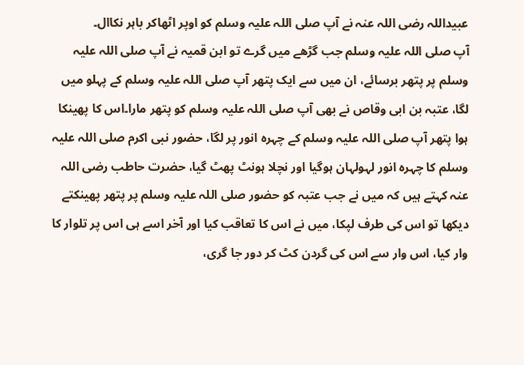عبیداللہ رضی اللہ عنہ نے آپ صلی اللہ علیہ وسلم کو اوپر اٹھاکر باہر نکاال۔
آپ صلی اللہ علیہ وسلم جب گڑھے میں گرے تو ابن قمیہ نے آپ صلی اللہ علیہ وسلم پر پتھر برسائے، ان میں سے ایک پتھر آپ صلی اللہ علیہ وسلم کے پہلو میں لگا، عتبہ بن ابی وقاص نے بھی آپ صلی اللہ علیہ وسلم کو پتھر مارا۔اس کا پھینکا ہوا پتھر آپ صلی اللہ علیہ وسلم کے چہرہ انور پر لگا، حضور نبی اکرم صلی اللہ علیہ وسلم کا چہرہ انور لہولہان ہوگیا اور نچلا ہونٹ پھٹ گیا، حضرت حاطب رضی اللہ عنہ کہتے ہیں کہ میں نے جب عتبہ کو حضور صلی اللہ علیہ وسلم پر پتھر پھینکتے دیکھا تو اس کی طرف لپکا، میں نے اس کا تعاقب کیا اور آخر اسے ہی اس پر تلوار کا وار کیا، اس وار سے اس کی گردن کٹ کر دور جا گری،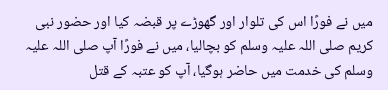میں نے فورًا اس کی تلوار اور گھوڑے پر قبضہ کیا اور حضور نبی کریم صلی اللہ علیہ وسلم کو بچالیا، میں نے فورًا آپ صلی اللہ علیہ وسلم کی خدمت میں حاضر ہوگیا، آپ کو عتبہ کے قتل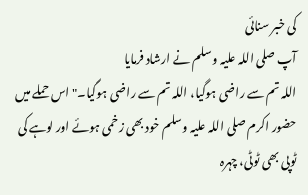کی خبر سنائی
آپ صلی اللہ علیہ وسلم نے ارشاد فرمایا
اللہ تم سے راضی ہوگیا، اللہ تم سے راضی ہوگیا۔" اس حملے میں حضور اکرم صلی اللہ علیہ وسلم خود بھی زخمی ہوئے اور لوہے کی ٹوپی بھی ٹوٹی، چہرہ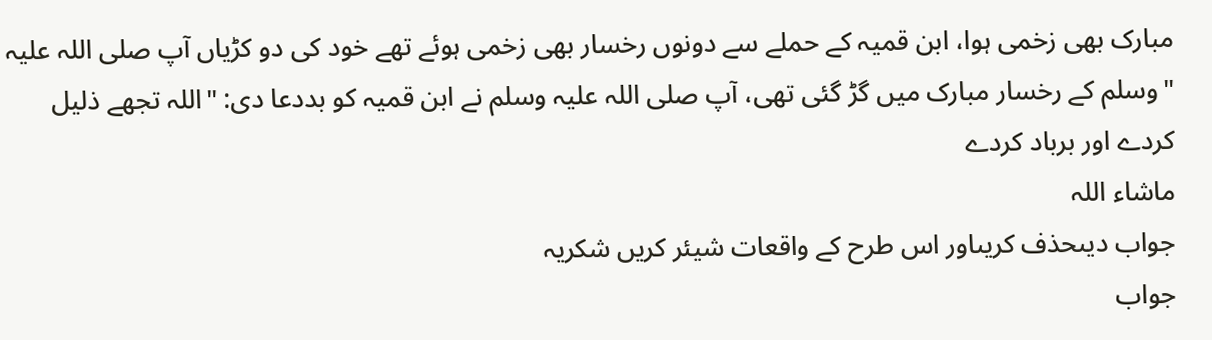مبارک بھی زخمی ہوا، ابن قمیہ کے حملے سے دونوں رخسار بھی زخمی ہوئے تھے خود کی دو کڑیاں آپ صلی اللہ علیہ "وسلم کے رخسار مبارک میں گڑ گئی تھی، آپ صلی اللہ علیہ وسلم نے ابن قمیہ کو بددعا دی: "اللہ تجھے ذلیل کردے اور برباد کردے
ماشاء اللہ
جواب دیںحذف کریںاور اس طرح کے واقعات شیئر کریں شکریہ
جواب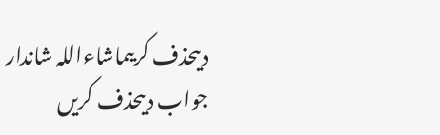دیںحذف کریںماشاءاللہ شاندار
جواب دیںحذف کریں